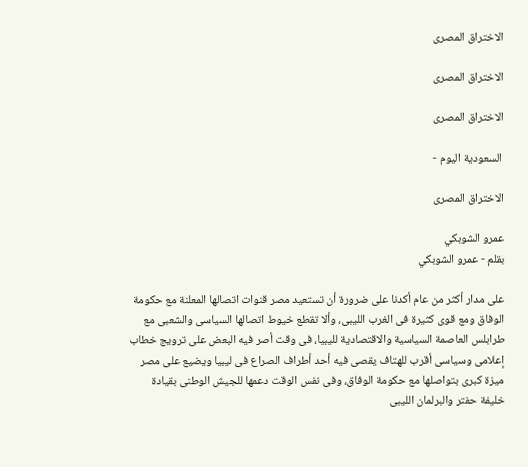الاختراق المصرى

الاختراق المصرى

الاختراق المصرى

 السعودية اليوم -

الاختراق المصرى

عمرو الشوبكي
بقلم - عمرو الشوبكي

على مدار أكثر من عام أكدنا على ضرورة أن تستعيد مصر قنوات اتصالها المعلنة مع حكومة الوفاق ومع قوى كثيرة فى الغرب الليبى، وألا تقطع خيوط اتصالها السياسى والشعبى مع طرابلس العاصمة السياسية والاقتصادية لليبيا، فى وقت أصر فيه البعض على ترويج خطاب إعلامى وسياسى أقرب للهتاف يقصى فيه أحد أطراف الصراع فى ليبيا ويضيع على مصر ميزة كبرى بتواصلها مع حكومة الوفاق، وفى نفس الوقت دعمها للجيش الوطنى بقيادة خليفة حفتر والبرلمان الليبى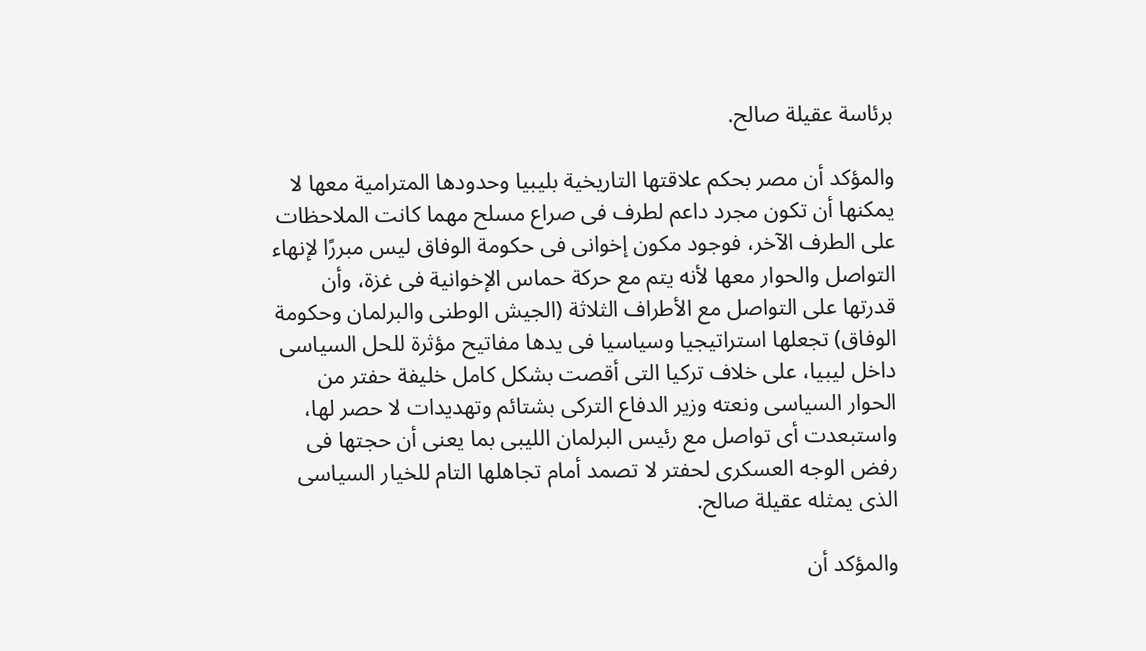برئاسة عقيلة صالح.

والمؤكد أن مصر بحكم علاقتها التاريخية بليبيا وحدودها المترامية معها لا يمكنها أن تكون مجرد داعم لطرف فى صراع مسلح مهما كانت الملاحظات على الطرف الآخر، فوجود مكون إخوانى فى حكومة الوفاق ليس مبررًا لإنهاء التواصل والحوار معها لأنه يتم مع حركة حماس الإخوانية فى غزة، وأن قدرتها على التواصل مع الأطراف الثلاثة (الجيش الوطنى والبرلمان وحكومة الوفاق) تجعلها استراتيجيا وسياسيا فى يدها مفاتيح مؤثرة للحل السياسى داخل ليبيا، على خلاف تركيا التى أقصت بشكل كامل خليفة حفتر من الحوار السياسى ونعته وزير الدفاع التركى بشتائم وتهديدات لا حصر لها، واستبعدت أى تواصل مع رئيس البرلمان الليبى بما يعنى أن حجتها فى رفض الوجه العسكرى لحفتر لا تصمد أمام تجاهلها التام للخيار السياسى الذى يمثله عقيلة صالح.

والمؤكد أن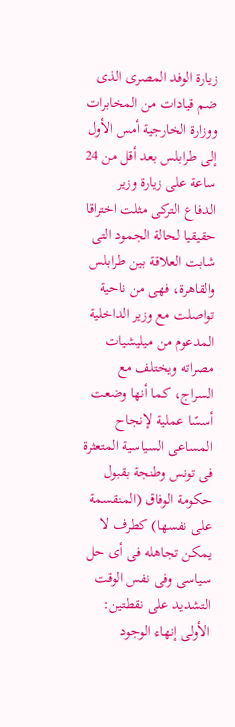زيارة الوفد المصرى الذى ضم قيادات من المخابرات ووزارة الخارجية أمس الأول إلى طرابلس بعد أقل من 24 ساعة على زيارة وزير الدفاع التركى مثلت اختراقا حقيقيا لحالة الجمود التى شابت العلاقة بين طرابلس والقاهرة، فهى من ناحية تواصلت مع وزير الداخلية المدعوم من ميليشيات مصراته ويختلف مع السراج، كما أنها وضعت أسسًا عملية لإنجاح المساعى السياسية المتعثرة فى تونس وطنجة بقبول حكومة الوفاق (المنقسمة على نفسها) كطرف لا يمكن تجاهله فى أى حل سياسى وفى نفس الوقت التشديد على نقطتين: الأولى إنهاء الوجود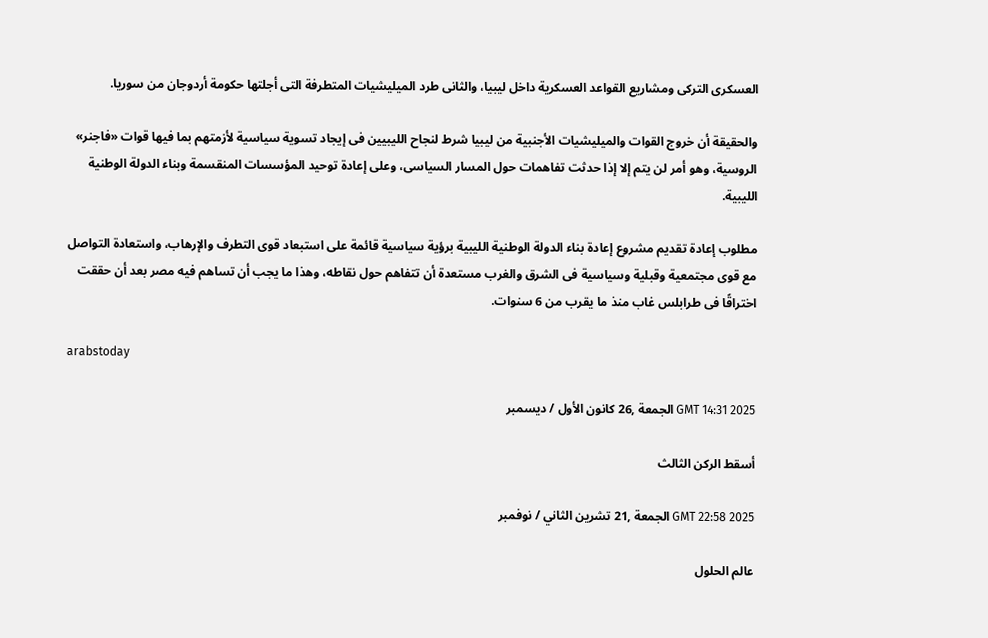العسكرى التركى ومشاريع القواعد العسكرية داخل ليبيا، والثانى طرد الميليشيات المتطرفة التى أجلتها حكومة أردوجان من سوريا.

والحقيقة أن خروج القوات والميليشيات الأجنبية من ليبيا شرط لنجاح الليبيين فى إيجاد تسوية سياسية لأزمتهم بما فيها قوات «فاجنر» الروسية، وهو أمر لن يتم إلا إذا حدثت تفاهمات حول المسار السياسى، وعلى إعادة توحيد المؤسسات المنقسمة وبناء الدولة الوطنية الليبية.

مطلوب إعادة تقديم مشروع إعادة بناء الدولة الوطنية الليبية برؤية سياسية قائمة على استبعاد قوى التطرف والإرهاب، واستعادة التواصل مع قوى مجتمعية وقبلية وسياسية فى الشرق والغرب مستعدة أن تتفاهم حول نقاطه، وهذا ما يجب أن تساهم فيه مصر بعد أن حققت اختراقًا فى طرابلس غاب منذ ما يقرب من 6 سنوات.

arabstoday

GMT 14:31 2025 الجمعة ,26 كانون الأول / ديسمبر

أسقط الركن الثالث

GMT 22:58 2025 الجمعة ,21 تشرين الثاني / نوفمبر

عالم الحلول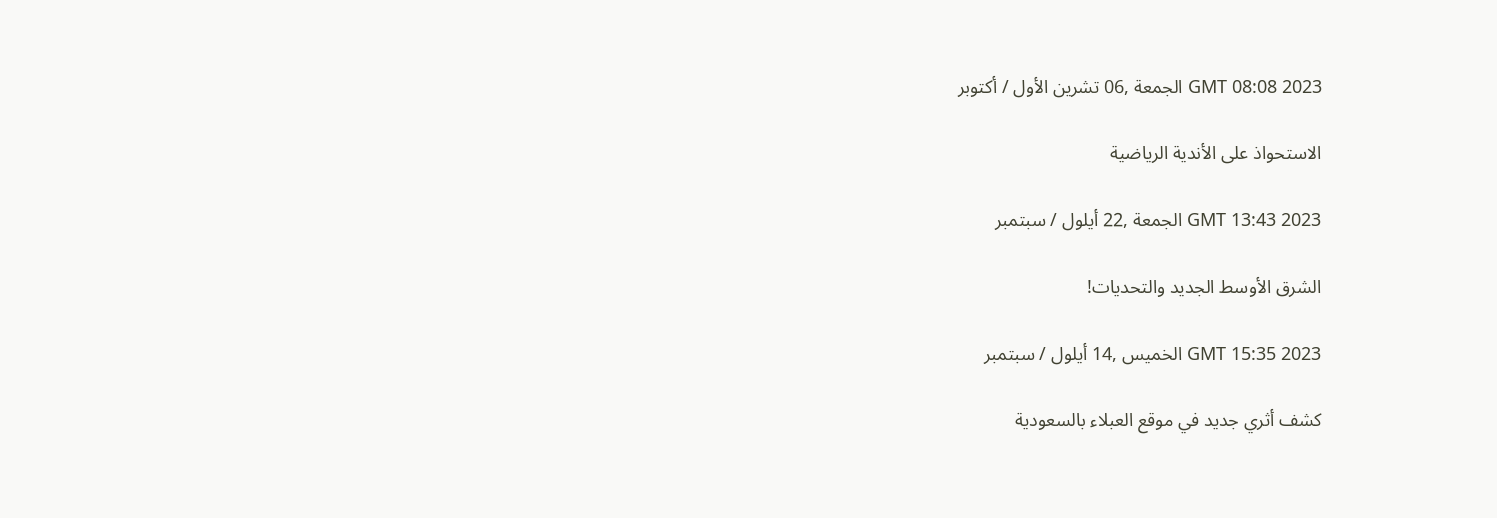GMT 08:08 2023 الجمعة ,06 تشرين الأول / أكتوبر

الاستحواذ على الأندية الرياضية

GMT 13:43 2023 الجمعة ,22 أيلول / سبتمبر

الشرق الأوسط الجديد والتحديات!

GMT 15:35 2023 الخميس ,14 أيلول / سبتمبر

كشف أثري جديد في موقع العبلاء بالسعودية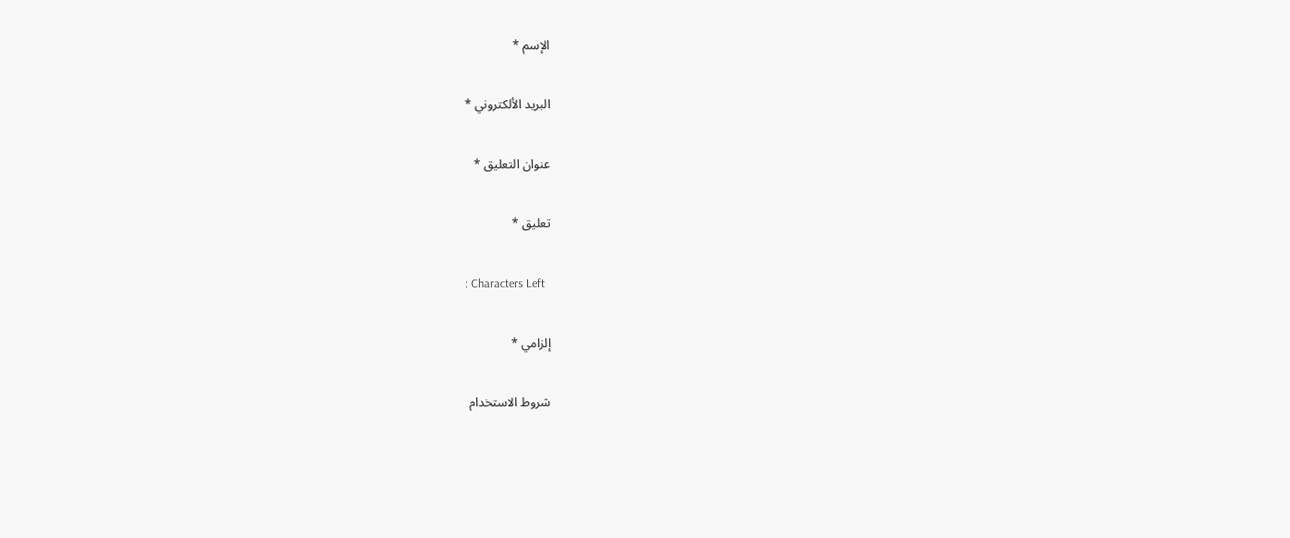الإسم *

البريد الألكتروني *

عنوان التعليق *

تعليق *

: Characters Left

إلزامي *

شروط الاستخدام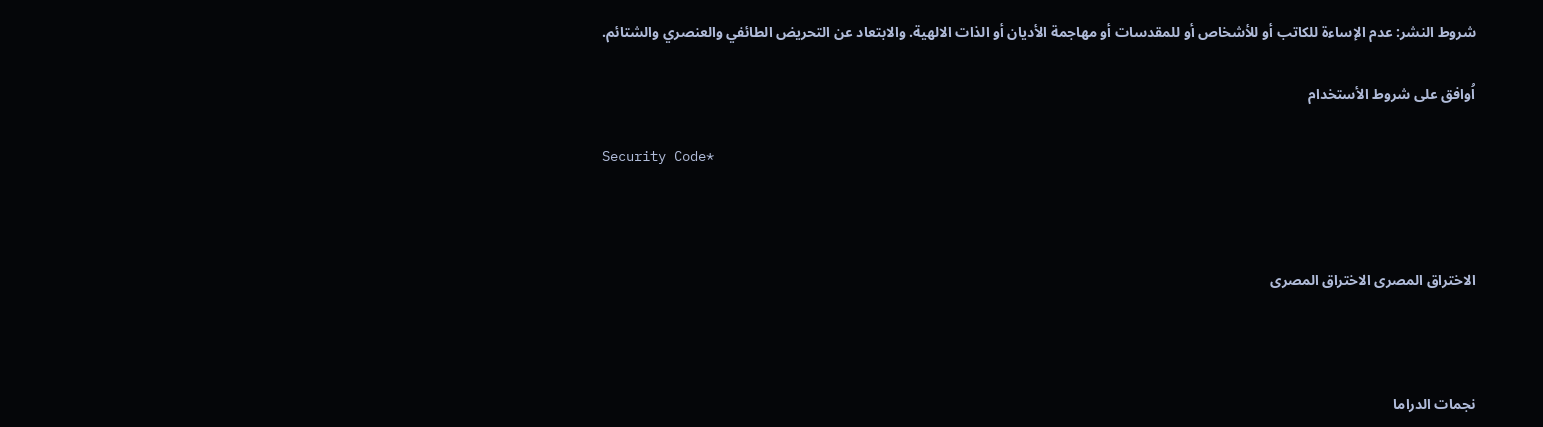شروط النشر: عدم الإساءة للكاتب أو للأشخاص أو للمقدسات أو مهاجمة الأديان أو الذات الالهية. والابتعاد عن التحريض الطائفي والعنصري والشتائم.

اُوافق على شروط الأستخدام

Security Code*



الاختراق المصرى الاختراق المصرى



نجمات الدراما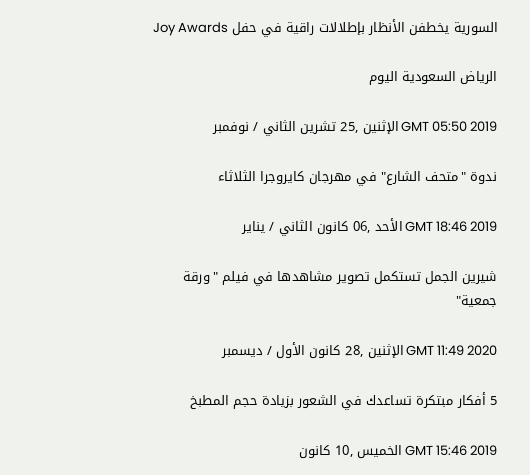السورية يخطفن الأنظار بإطلالات راقية في حفل Joy Awards

الرياض السعودية اليوم

GMT 05:50 2019 الإثنين ,25 تشرين الثاني / نوفمبر

ندوة "متحف الشارع" في مهرجان كايروجرا الثلاثاء

GMT 18:46 2019 الأحد ,06 كانون الثاني / يناير

شيرين الجمل تستكمل تصوير مشاهدها في فيلم "ورقة جمعية"

GMT 11:49 2020 الإثنين ,28 كانون الأول / ديسمبر

5 أفكار مبتكرة تساعدك في الشعور بزيادة حجم المطبخ

GMT 15:46 2019 الخميس ,10 كانون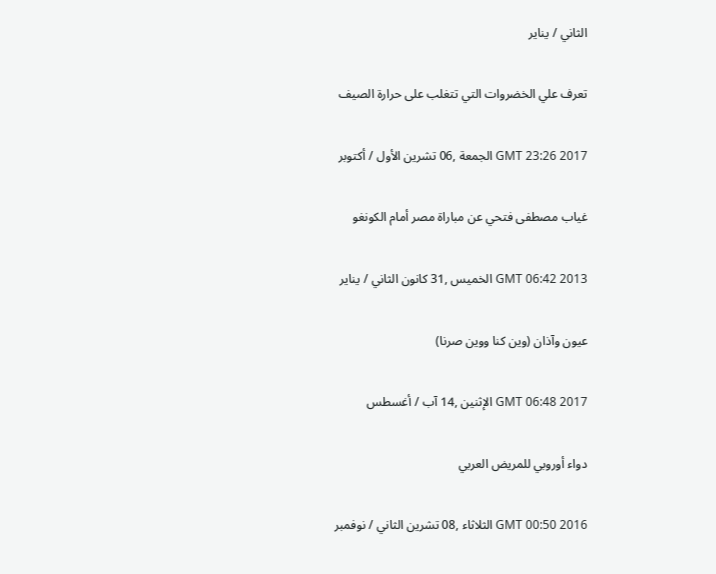الثاني / يناير

تعرف علي الخضروات التي تتغلب على حرارة الصيف

GMT 23:26 2017 الجمعة ,06 تشرين الأول / أكتوبر

غياب مصطفى فتحي عن مباراة مصر أمام الكونغو

GMT 06:42 2013 الخميس ,31 كانون الثاني / يناير

عيون وآذان (وين كنا ووين صرنا)

GMT 06:48 2017 الإثنين ,14 آب / أغسطس

دواء أوروبي للمريض العربي

GMT 00:50 2016 الثلاثاء ,08 تشرين الثاني / نوفمبر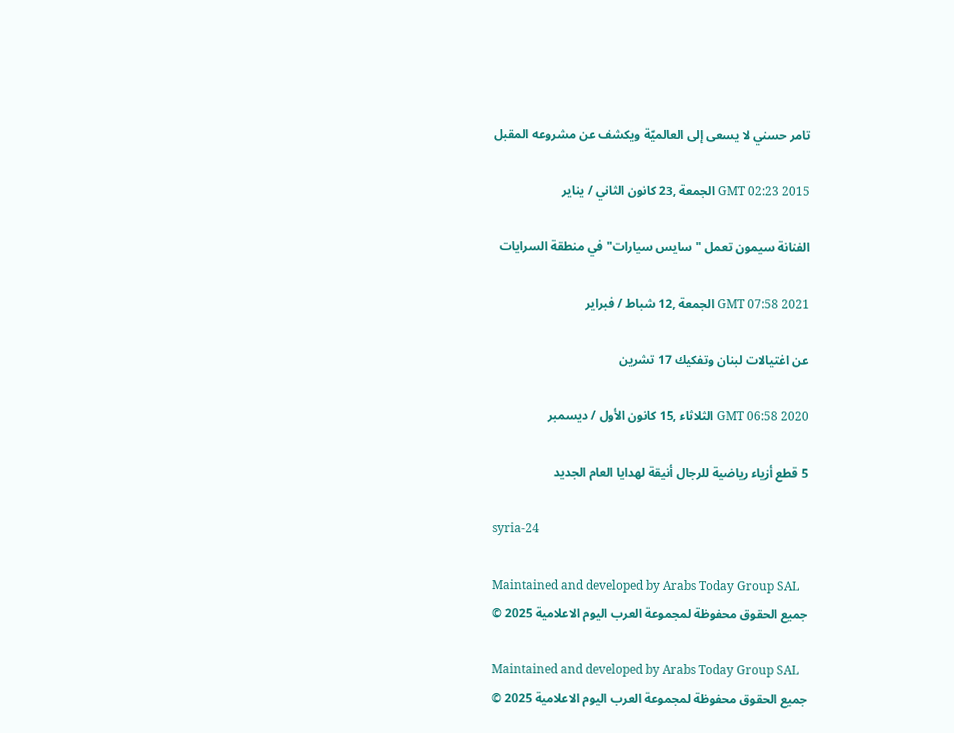تامر حسني لا يسعى إلى العالميّة ويكشف عن مشروعه المقبل

GMT 02:23 2015 الجمعة ,23 كانون الثاني / يناير

الفنانة سيمون تعمل "سايس سيارات" في منطقة السرايات

GMT 07:58 2021 الجمعة ,12 شباط / فبراير

عن اغتيالات لبنان وتفكيك 17 تشرين

GMT 06:58 2020 الثلاثاء ,15 كانون الأول / ديسمبر

5 قطع أزياء رياضية للرجال أنيقة لهدايا العام الجديد

syria-24

Maintained and developed by Arabs Today Group SAL
جميع الحقوق محفوظة لمجموعة العرب اليوم الاعلامية 2025 ©

Maintained and developed by Arabs Today Group SAL
جميع الحقوق محفوظة لمجموعة العرب اليوم الاعلامية 2025 ©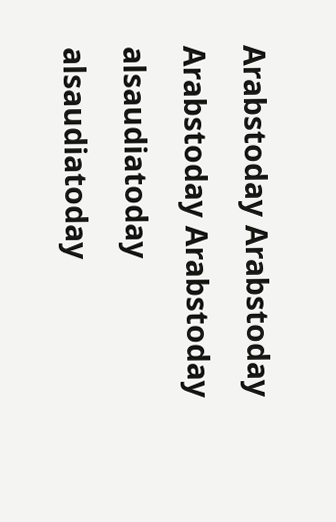Arabstoday Arabstoday Arabstoday Arabstoday
alsaudiatoday alsaudiatoday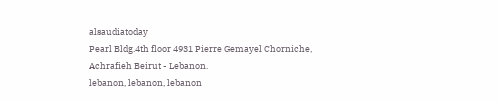alsaudiatoday
Pearl Bldg.4th floor 4931 Pierre Gemayel Chorniche, Achrafieh Beirut - Lebanon.
lebanon, lebanon, lebanon